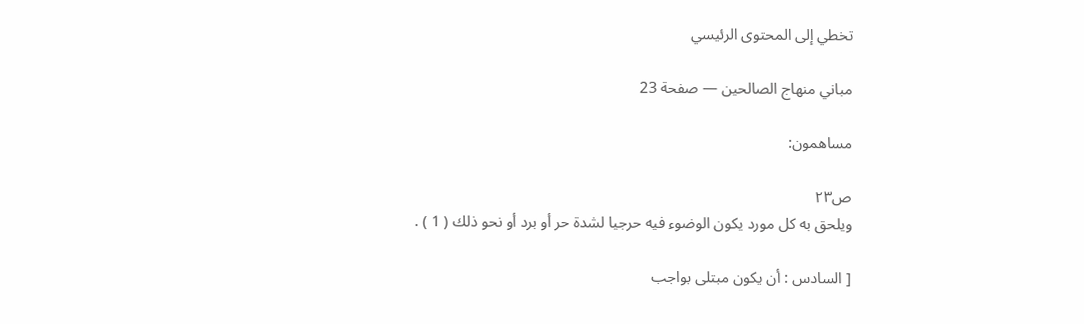تخطي إلى المحتوى الرئيسي

مباني منهاج الصالحين — صفحة 23

مساهمون:

ص٢٣
ويلحق به كل مورد يكون الوضوء فيه حرجيا لشدة حر أو برد أو نحو ذلك ( 1 ) .

[ السادس : أن يكون مبتلى بواجب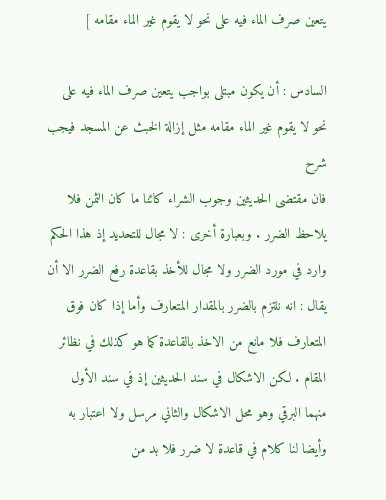يتعين صرف الماء فيه على نحو لا يقوم غير الماء مقامه ]

السادس : أن يكون مبتلى بواجب يتعين صرف الماء فيه على نحو لا يقوم غير الماء مقامه مثل إزالة الخبث عن المسجد فيجب
شرح
فان مقتضى الحديثين وجوب الشراء كائنا ما كان الثمن فلا يلاحظ الضرر . وبعبارة أخرى : لا مجال للتحديد إذ هذا الحكم وارد في مورد الضرر ولا مجال للأخذ بقاعدة رفع الضرر الا أن يقال : انه نلتزم بالضرر بالمقدار المتعارف وأما إذا كان فوق المتعارف فلا مانع من الاخذ بالقاعدة كما هو كذلك في نظائر المقام . لكن الاشكال في سند الحديثين إذ في سند الأول منهما البرقي وهو محل الاشكال والثاني مرسل ولا اعتبار به وأيضا لنا كلام في قاعدة لا ضرر فلا بد من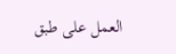العمل على طبق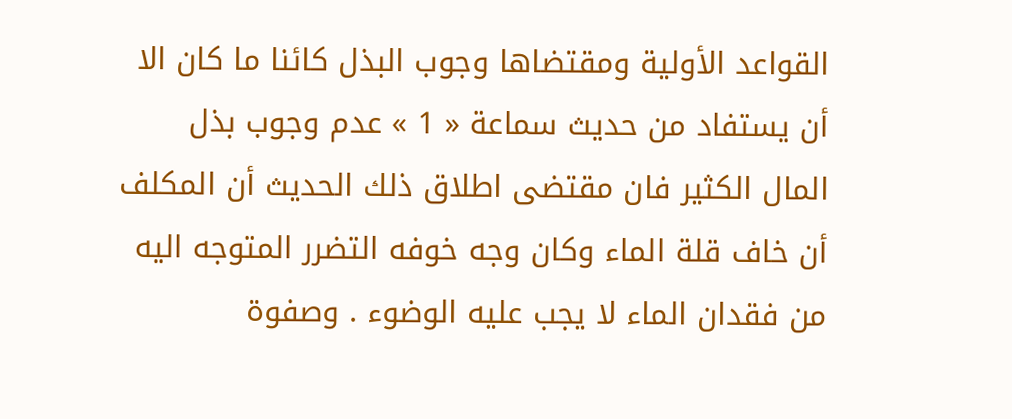القواعد الأولية ومقتضاها وجوب البذل كائنا ما كان الا أن يستفاد من حديث سماعة « 1 » عدم وجوب بذل المال الكثير فان مقتضى اطلاق ذلك الحديث أن المكلف أن خاف قلة الماء وكان وجه خوفه التضرر المتوجه اليه من فقدان الماء لا يجب عليه الوضوء . وصفوة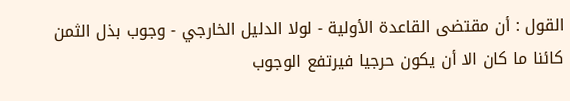القول : أن مقتضى القاعدة الأولية - لولا الدليل الخارجي - وجوب بذل الثمن كائنا ما كان الا أن يكون حرجيا فيرتفع الوجوب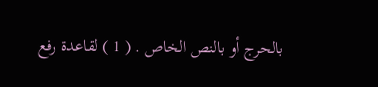بالحرج أو بالنص الخاص . ( 1 ) لقاعدة رفع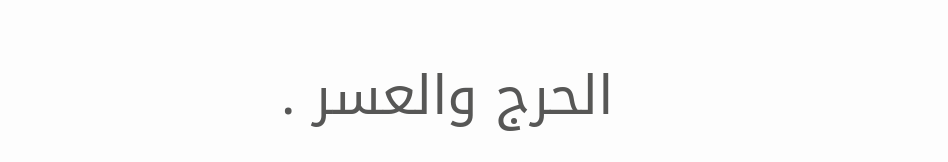الحرج والعسر .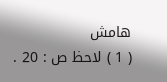هامش
( 1 ) لاحظ ص : 20 .